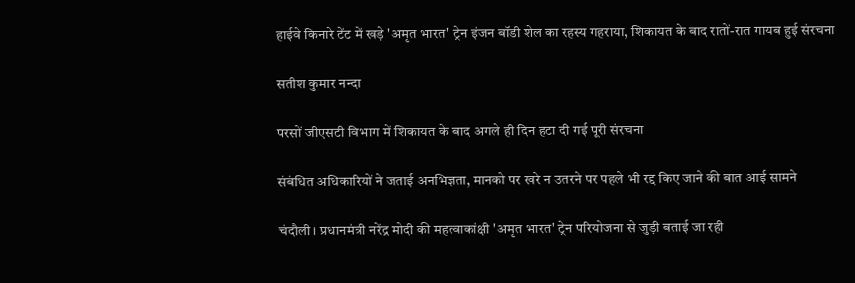हाईवे किनारे टेंट में खड़े 'अमृत भारत' ट्रेन इंजन बॉडी शेल का रहस्य गहराया, शिकायत के बाद रातों-रात गायब हुई संरचना

सतीश कुमार नन्दा

परसों जीएसटी विभाग में शिकायत के बाद अगले ही दिन हटा दी गई पूरी संरचना

संबंधित अधिकारियों ने जताई अनभिज्ञता, मानको पर खरे न उतरने पर पहले भी रद्द किए जाने की बात आई सामने

चंदौली। प्रधानमंत्री नरेंद्र मोदी की महत्वाकांक्षी 'अमृत भारत' ट्रेन परियोजना से जुड़ी बताई जा रही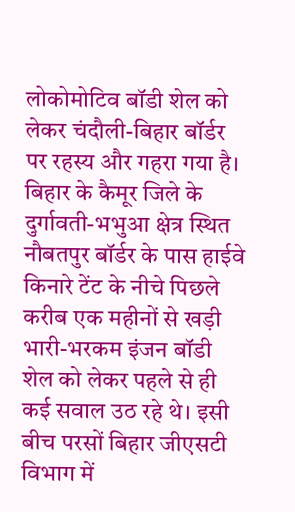लोकोमोटिव बॉडी शेल को लेकर चंदौली-बिहार बॉर्डर पर रहस्य और गहरा गया है। बिहार के कैमूर जिले के दुर्गावती-भभुआ क्षेत्र स्थित नौबतपुर बॉर्डर के पास हाईवे किनारे टेंट के नीचे पिछले करीब एक महीनों से खड़ी भारी-भरकम इंजन बॉडी शेल को लेकर पहले से ही कई सवाल उठ रहे थे। इसी बीच परसों बिहार जीएसटी विभाग में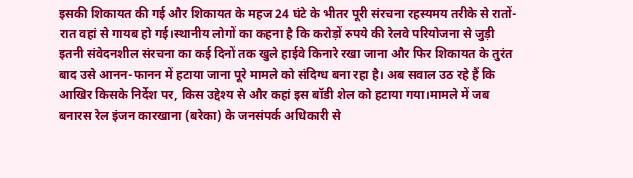इसकी शिकायत की गई और शिकायत के महज 24 घंटे के भीतर पूरी संरचना रहस्यमय तरीके से रातों-रात वहां से गायब हो गई।स्थानीय लोगों का कहना है कि करोड़ों रुपये की रेलवे परियोजना से जुड़ी इतनी संवेदनशील संरचना का कई दिनों तक खुले हाईवे किनारे रखा जाना और फिर शिकायत के तुरंत बाद उसे आनन-फानन में हटाया जाना पूरे मामले को संदिग्ध बना रहा है। अब सवाल उठ रहे हैं कि आखिर किसके निर्देश पर, किस उद्देश्य से और कहां इस बॉडी शेल को हटाया गया।मामले में जब बनारस रेल इंजन कारखाना (बरेका) के जनसंपर्क अधिकारी से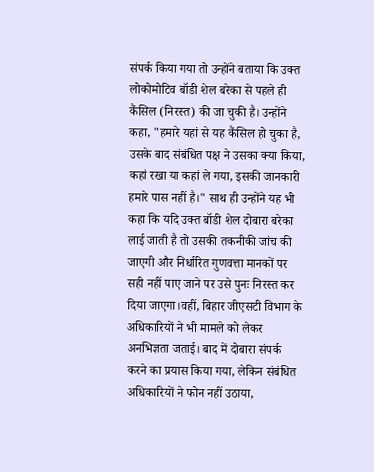संपर्क किया गया तो उन्होंने बताया कि उक्त लोकोमोटिव बॉडी शेल बरेका से पहले ही कैंसिल (निरस्त) की जा चुकी है। उन्होंने कहा, "हमारे यहां से यह कैंसिल हो चुका है, उसके बाद संबंधित पक्ष ने उसका क्या किया, कहां रखा या कहां ले गया, इसकी जानकारी हमारे पास नहीं है।" साथ ही उन्होंने यह भी कहा कि यदि उक्त बॉडी शेल दोबारा बरेका लाई जाती है तो उसकी तकनीकी जांच की जाएगी और निर्धारित गुणवत्ता मानकों पर सही नहीं पाए जाने पर उसे पुनः निरस्त कर दिया जाएगा।वहीं, बिहार जीएसटी विभाग के अधिकारियों ने भी मामले को लेकर अनभिज्ञता जताई। बाद में दोबारा संपर्क करने का प्रयास किया गया, लेकिन संबंधित अधिकारियों ने फोन नहीं उठाया,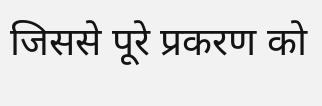जिससे पूरे प्रकरण को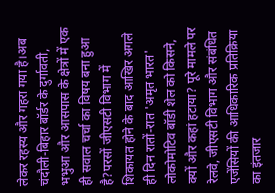लेकर रहस्य और गहरा गया है।अब चंदौली-बिहार बॉर्डर के दुर्गावती, भभुआ और आसपास के क्षेत्रों में एक ही सवाल चर्चा का विषय बना हुआ है?परसों जीएसटी विभाग में शिकायत होने के बाद आखिर अगले ही दिन रातों-रात 'अमृत भारत' लोकोमोटिव बॉडी शेल को किसने, क्यों और कहां हटाया? पूरे मामले पर रेलवे, जीएसटी विभाग और संबंधित एजेंसियों की आधिकारिक प्रतिक्रिया का इंतजार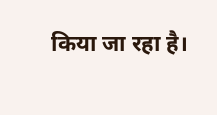किया जा रहा है।